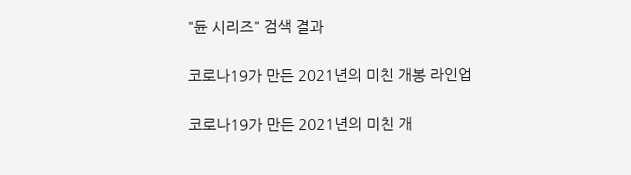"듄 시리즈" 검색 결과

코로나19가 만든 2021년의 미친 개봉 라인업

코로나19가 만든 2021년의 미친 개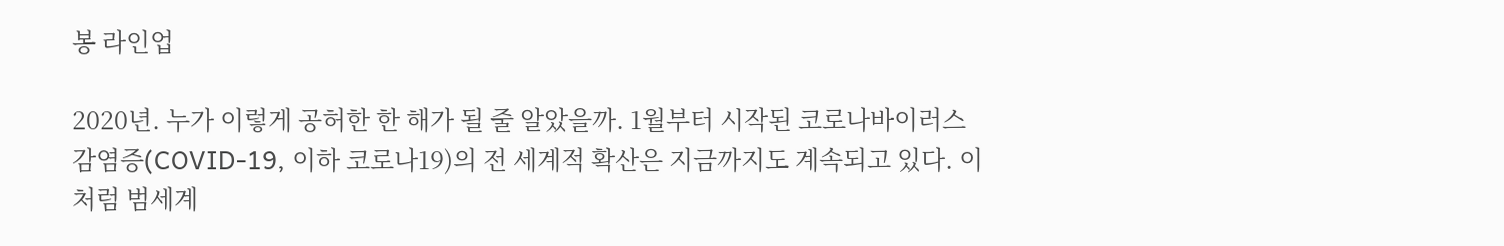봉 라인업

2020년. 누가 이렇게 공허한 한 해가 될 줄 알았을까. 1월부터 시작된 코로나바이러스감염증(COVID-19, 이하 코로나19)의 전 세계적 확산은 지금까지도 계속되고 있다. 이처럼 범세계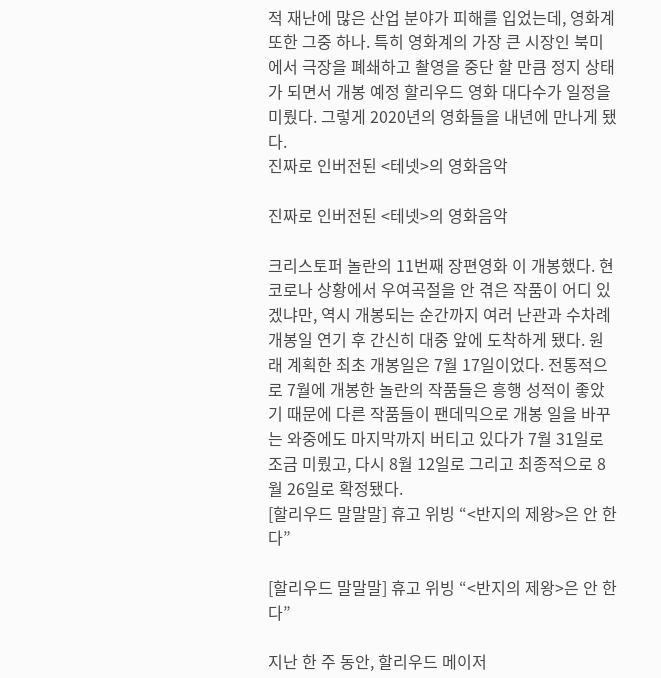적 재난에 많은 산업 분야가 피해를 입었는데, 영화계 또한 그중 하나. 특히 영화계의 가장 큰 시장인 북미에서 극장을 폐쇄하고 촬영을 중단 할 만큼 정지 상태가 되면서 개봉 예정 할리우드 영화 대다수가 일정을 미뤘다. 그렇게 2020년의 영화들을 내년에 만나게 됐다.
진짜로 인버전된 <테넷>의 영화음악

진짜로 인버전된 <테넷>의 영화음악

크리스토퍼 놀란의 11번째 장편영화 이 개봉했다. 현 코로나 상황에서 우여곡절을 안 겪은 작품이 어디 있겠냐만, 역시 개봉되는 순간까지 여러 난관과 수차례 개봉일 연기 후 간신히 대중 앞에 도착하게 됐다. 원래 계획한 최초 개봉일은 7월 17일이었다. 전통적으로 7월에 개봉한 놀란의 작품들은 흥행 성적이 좋았기 때문에 다른 작품들이 팬데믹으로 개봉 일을 바꾸는 와중에도 마지막까지 버티고 있다가 7월 31일로 조금 미뤘고, 다시 8월 12일로 그리고 최종적으로 8월 26일로 확정됐다.
[할리우드 말말말] 휴고 위빙 “<반지의 제왕>은 안 한다”

[할리우드 말말말] 휴고 위빙 “<반지의 제왕>은 안 한다”

지난 한 주 동안, 할리우드 메이저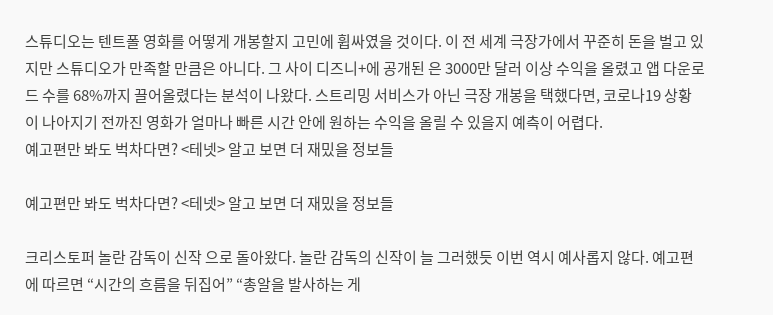스튜디오는 텐트폴 영화를 어떻게 개봉할지 고민에 휩싸였을 것이다. 이 전 세계 극장가에서 꾸준히 돈을 벌고 있지만 스튜디오가 만족할 만큼은 아니다. 그 사이 디즈니+에 공개된 은 3000만 달러 이상 수익을 올렸고 앱 다운로드 수를 68%까지 끌어올렸다는 분석이 나왔다. 스트리밍 서비스가 아닌 극장 개봉을 택했다면, 코로나19 상황이 나아지기 전까진 영화가 얼마나 빠른 시간 안에 원하는 수익을 올릴 수 있을지 예측이 어렵다.
예고편만 봐도 벅차다면? <테넷> 알고 보면 더 재밌을 정보들

예고편만 봐도 벅차다면? <테넷> 알고 보면 더 재밌을 정보들

크리스토퍼 놀란 감독이 신작 으로 돌아왔다. 놀란 감독의 신작이 늘 그러했듯 이번 역시 예사롭지 않다. 예고편에 따르면 “시간의 흐름을 뒤집어” “총알을 발사하는 게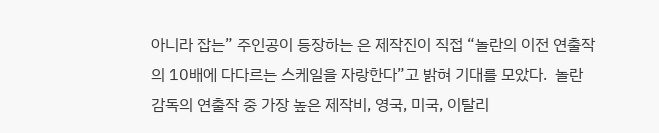아니라 잡는” 주인공이 등장하는 은 제작진이 직접 “놀란의 이전 연출작의 10배에 다다르는 스케일을 자랑한다”고 밝혀 기대를 모았다.  놀란 감독의 연출작 중 가장 높은 제작비, 영국, 미국, 이탈리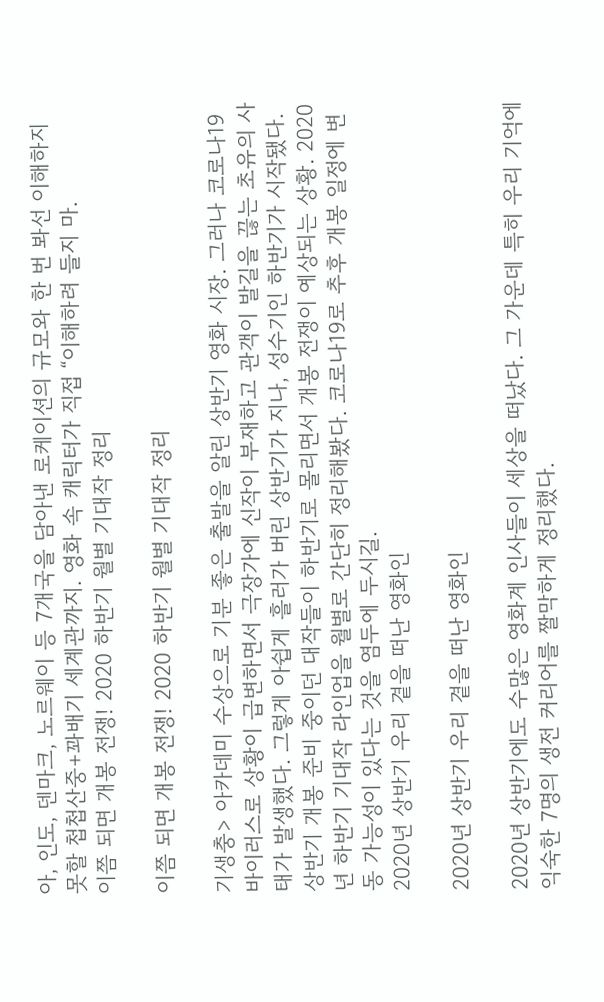아, 인도, 덴마크, 노르웨이 등 7개국을 담아낸 로케이션의 규모와 한 번 봐선 이해하지 못할 첩첩산중+꽈배기 세계관까지. 영화 속 캐릭터가 직접 “이해하려 들지 마.
이쯤 되면 개봉 전쟁! 2020 하반기 월별 기대작 정리

이쯤 되면 개봉 전쟁! 2020 하반기 월별 기대작 정리

기생충> 아카데미 수상으로 기분 좋은 출발을 알린 상반기 영화 시장. 그러나 코로나19 바이러스로 상황이 급변하면서 극장가에 신작이 부재하고 관객이 발길을 끊는 초유의 사태가 발생했다. 그렇게 아쉽게 흘러가 버린 상반기가 지나, 성수기인 하반기가 시작됐다. 상반기 개봉 준비 중이던 대작들이 하반기로 몰리면서 개봉 전쟁이 예상되는 상황. 2020년 하반기 기대작 라인업을 월별로 간단히 정리해봤다. 코로나19로 추후 개봉 일정에 변동 가능성이 있다는 것을 염두에 두시길.
2020년 상반기 우리 곁을 떠난 영화인

2020년 상반기 우리 곁을 떠난 영화인

2020년 상반기에도 수많은 영화계 인사들이 세상을 떠났다. 그 가운데 특히 우리 기억에 익숙한 7명의 생전 커리어를 짤막하게 정리했다.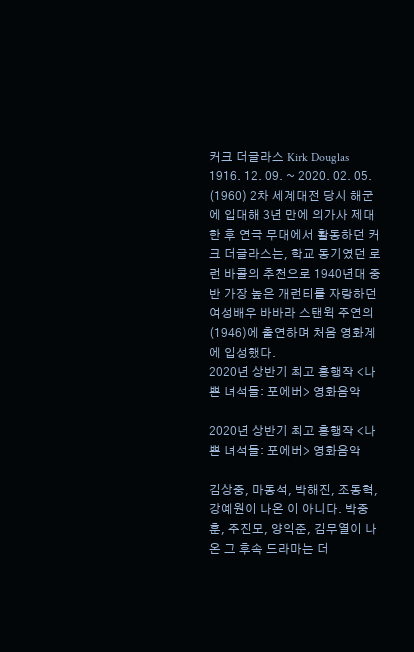커크 더글라스 Kirk Douglas 1916. 12. 09. ~ 2020. 02. 05. (1960) 2차 세계대전 당시 해군에 입대해 3년 만에 의가사 제대한 후 연극 무대에서 활동하던 커크 더글라스는, 학교 동기였던 로런 바콜의 추천으로 1940년대 중반 가장 높은 개런티를 자랑하던 여성배우 바바라 스탠윅 주연의 (1946)에 출연하며 처음 영화계에 입성했다.
2020년 상반기 최고 흥행작 <나쁜 녀석들: 포에버> 영화음악

2020년 상반기 최고 흥행작 <나쁜 녀석들: 포에버> 영화음악

김상중, 마동석, 박해진, 조동혁, 강예원이 나온 이 아니다. 박중훈, 주진모, 양익준, 김무열이 나온 그 후속 드라마는 더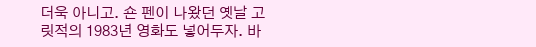더욱 아니고. 숀 펜이 나왔던 옛날 고릿적의 1983년 영화도 넣어두자. 바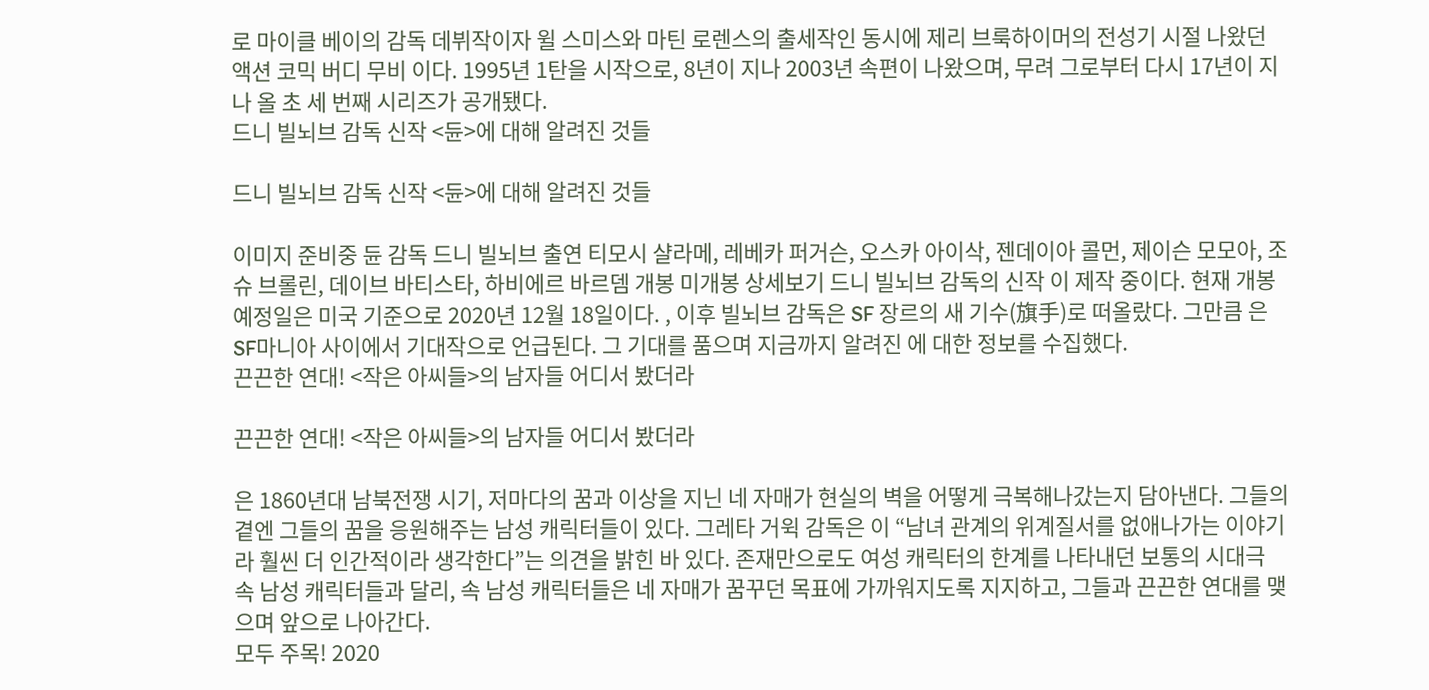로 마이클 베이의 감독 데뷔작이자 윌 스미스와 마틴 로렌스의 출세작인 동시에 제리 브룩하이머의 전성기 시절 나왔던 액션 코믹 버디 무비 이다. 1995년 1탄을 시작으로, 8년이 지나 2003년 속편이 나왔으며, 무려 그로부터 다시 17년이 지나 올 초 세 번째 시리즈가 공개됐다.
드니 빌뇌브 감독 신작 <듄>에 대해 알려진 것들

드니 빌뇌브 감독 신작 <듄>에 대해 알려진 것들

이미지 준비중 듄 감독 드니 빌뇌브 출연 티모시 샬라메, 레베카 퍼거슨, 오스카 아이삭, 젠데이아 콜먼, 제이슨 모모아, 조슈 브롤린, 데이브 바티스타, 하비에르 바르뎀 개봉 미개봉 상세보기 드니 빌뇌브 감독의 신작 이 제작 중이다. 현재 개봉 예정일은 미국 기준으로 2020년 12월 18일이다. , 이후 빌뇌브 감독은 SF 장르의 새 기수(旗手)로 떠올랐다. 그만큼 은 SF마니아 사이에서 기대작으로 언급된다. 그 기대를 품으며 지금까지 알려진 에 대한 정보를 수집했다.
끈끈한 연대! <작은 아씨들>의 남자들 어디서 봤더라

끈끈한 연대! <작은 아씨들>의 남자들 어디서 봤더라

은 1860년대 남북전쟁 시기, 저마다의 꿈과 이상을 지닌 네 자매가 현실의 벽을 어떻게 극복해나갔는지 담아낸다. 그들의 곁엔 그들의 꿈을 응원해주는 남성 캐릭터들이 있다. 그레타 거윅 감독은 이 “남녀 관계의 위계질서를 없애나가는 이야기라 훨씬 더 인간적이라 생각한다”는 의견을 밝힌 바 있다. 존재만으로도 여성 캐릭터의 한계를 나타내던 보통의 시대극 속 남성 캐릭터들과 달리, 속 남성 캐릭터들은 네 자매가 꿈꾸던 목표에 가까워지도록 지지하고, 그들과 끈끈한 연대를 맺으며 앞으로 나아간다.
모두 주목! 2020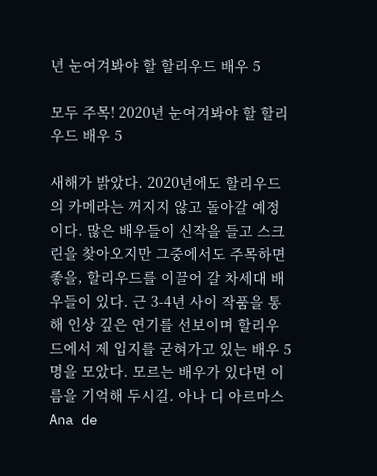년 눈여겨봐야 할 할리우드 배우 5

모두 주목! 2020년 눈여겨봐야 할 할리우드 배우 5

새해가 밝았다. 2020년에도 할리우드의 카메라는 꺼지지 않고 돌아갈 예정이다. 많은 배우들이 신작을 들고 스크린을 찾아오지만 그중에서도 주목하면 좋을, 할리우드를 이끌어 갈 차세대 배우들이 있다. 근 3-4년 사이 작품을 통해 인상 깊은 연기를 선보이며 할리우드에서 제 입지를 굳혀가고 있는 배우 5명을 모았다. 모르는 배우가 있다면 이름을 기억해 두시길. 아나 디 아르마스 Ana de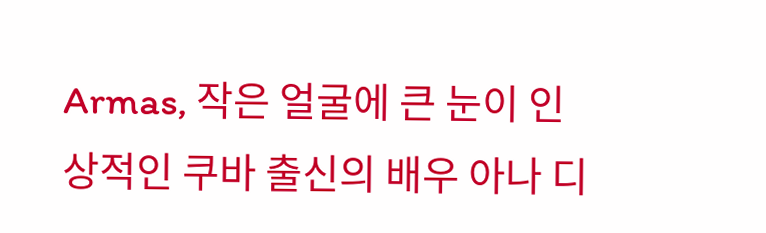Armas, 작은 얼굴에 큰 눈이 인상적인 쿠바 출신의 배우 아나 디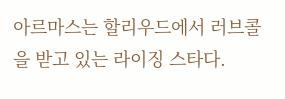아르마스는 할리우드에서 러브콜을 받고 있는 라이징 스타다.